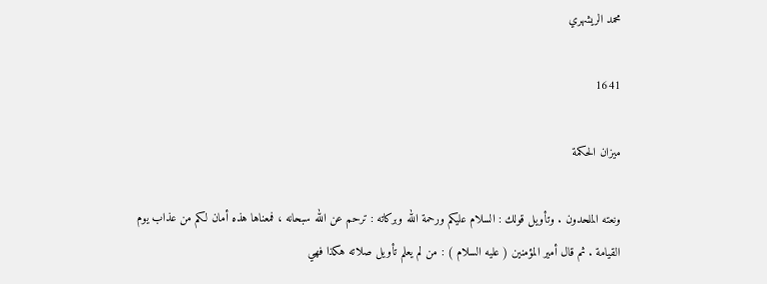محمد الريشهري

1641

ميزان الحكمة

ونعته الملحدون . وتأويل قولك : السلام عليكم ورحمة الله وبركاته : ترحم عن الله سبحانه ، فمعناها هذه أمان لكم من عذاب يوم القيامة . ثم قال أمير المؤمنين ( عليه السلام ) : من لم يعلم تأويل صلاته هكذا فهي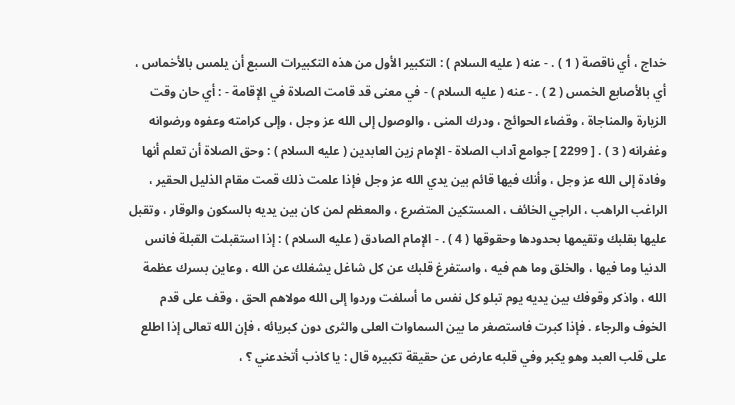خداج ، أي ناقصة ( 1 ) . - عنه ( عليه السلام ) : التكبير الأول من هذه التكبيرات السبع أن يلمس بالأخماس ، أي بالأصابع الخمس ( 2 ) . - عنه ( عليه السلام ) - في معنى قد قامت الصلاة في الإقامة - : أي حان وقت الزيارة والمناجاة ، وقضاء الحوائج ، ودرك المنى ، والوصول إلى الله عز وجل ، وإلى كرامته وعفوه ورضوانه وغفرانه ( 3 ) . [ 2299 ] جوامع آداب الصلاة - الإمام زين العابدين ( عليه السلام ) : وحق الصلاة أن تعلم أنها وفادة إلى الله عز وجل ، وأنك فيها قائم بين يدي الله عز وجل فإذا علمت ذلك قمت مقام الذليل الحقير ، الراغب الراهب ، الراجي الخائف ، المستكين المتضرع ، والمعظم لمن كان بين يديه بالسكون والوقار ، وتقبل عليها بقلبك وتقيمها بحدودها وحقوقها ( 4 ) . - الإمام الصادق ( عليه السلام ) : إذا استقبلت القبلة فانس الدنيا وما فيها ، والخلق وما هم فيه ، واستفرغ قلبك عن كل شاغل يشغلك عن الله ، وعاين بسرك عظمة الله ، واذكر وقوفك بين يديه يوم تبلو كل نفس ما أسلفت وردوا إلى الله مولاهم الحق ، وقف على قدم الخوف والرجاء . فإذا كبرت فاستصغر ما بين السماوات العلى والثرى دون كبريائه ، فإن الله تعالى إذا اطلع على قلب العبد وهو يكبر وفي قلبه عارض عن حقيقة تكبيره قال : يا كاذب أتخدعني ؟ ،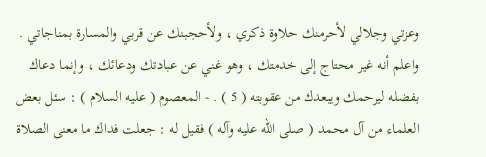وعزتي وجلالي لأحرمنك حلاوة ذكري ، ولأحجبنك عن قربي والمسارة بمناجاتي . واعلم أنه غير محتاج إلى خدمتك ، وهو غني عن عبادتك ودعائك ، وإنما دعاك بفضله ليرحمك ويبعدك من عقوبته ( 5 ) . - المعصوم ( عليه السلام ) : سئل بعض العلماء من آل محمد ( صلى الله عليه وآله ) فقيل له : جعلت فداك ما معنى الصلاة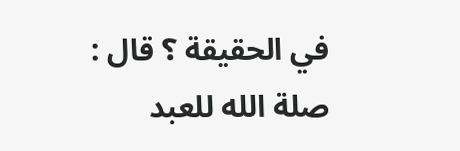في الحقيقة ؟ قال : صلة الله للعبد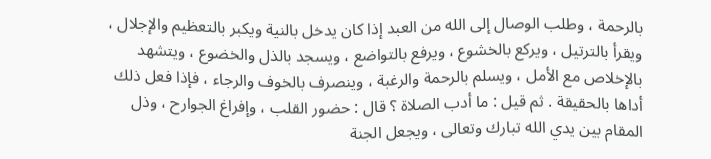بالرحمة ، وطلب الوصال إلى الله من العبد إذا كان يدخل بالنية ويكبر بالتعظيم والإجلال ، ويقرأ بالترتيل ، ويركع بالخشوع ، ويرفع بالتواضع ، ويسجد بالذل والخضوع ، ويتشهد بالإخلاص مع الأمل ، ويسلم بالرحمة والرغبة ، وينصرف بالخوف والرجاء ، فإذا فعل ذلك أداها بالحقيقة . ثم قيل : ما أدب الصلاة ؟ قال : حضور القلب ، وإفراغ الجوارح ، وذل المقام بين يدي الله تبارك وتعالى ، ويجعل الجنة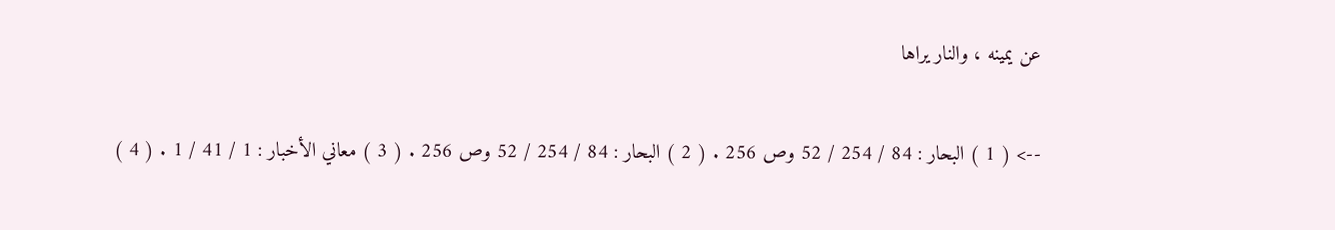عن يمينه ، والنار يراها

--> ( 1 ) البحار : 84 / 254 / 52 وص 256 . ( 2 ) البحار : 84 / 254 / 52 وص 256 . ( 3 ) معاني الأخبار : 1 / 41 / 1 . ( 4 )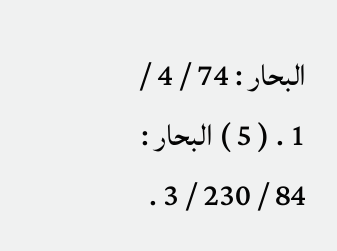البحار : 74 / 4 / 1 . ( 5 ) البحار : 84 / 230 / 3 .